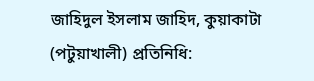জাহিদুল ইসলাম জাহিদ, কুয়াকাটা (পটুয়াখালী) প্রতিনিধি: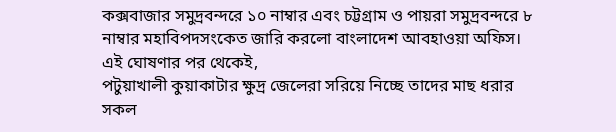কক্সবাজার সমুদ্রবন্দরে ১০ নাম্বার এবং চট্টগ্রাম ও পায়রা সমুদ্রবন্দরে ৮ নাম্বার মহাবিপদসংকেত জারি করলো বাংলাদেশ আবহাওয়া অফিস। এই ঘোষণার পর থেকেই,
পটুয়াখালী কুয়াকাটার ক্ষুদ্র জেলেরা সরিয়ে নিচ্ছে তাদের মাছ ধরার সকল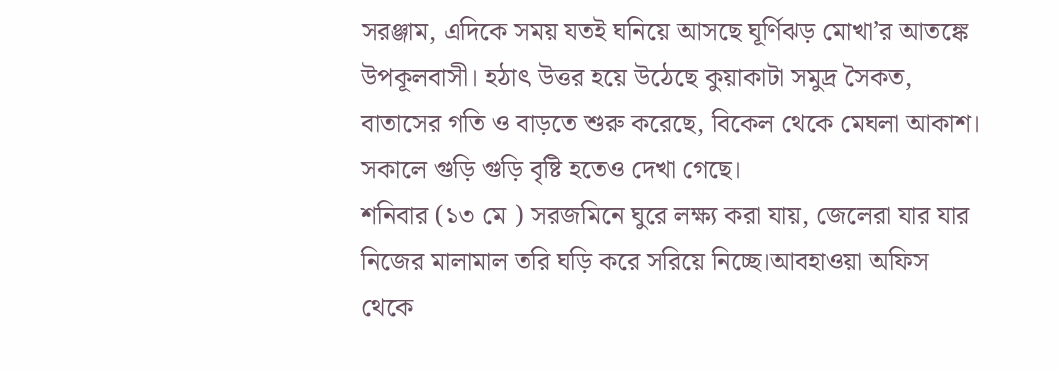সরঞ্জাম, এদিকে সময় যতই ঘনিয়ে আসছে ঘূর্ণিঝড় মোখা’র আতঙ্কে উপকূলবাসী। হঠাৎ উত্তর হয়ে উঠেছে কুয়াকাটা সমুদ্র সৈকত, বাতাসের গতি ও বাড়তে শুরু করেছে, বিকেল থেকে মেঘলা আকাশ। সকালে গুড়ি গুড়ি বৃষ্টি হতেও দেখা গেছে।
শনিবার (১৩ মে ) সরজমিনে ঘুরে লক্ষ্য করা যায়, জেলেরা যার যার নিজের মালামাল তরি ঘড়ি করে সরিয়ে নিচ্ছে।আবহাওয়া অফিস থেকে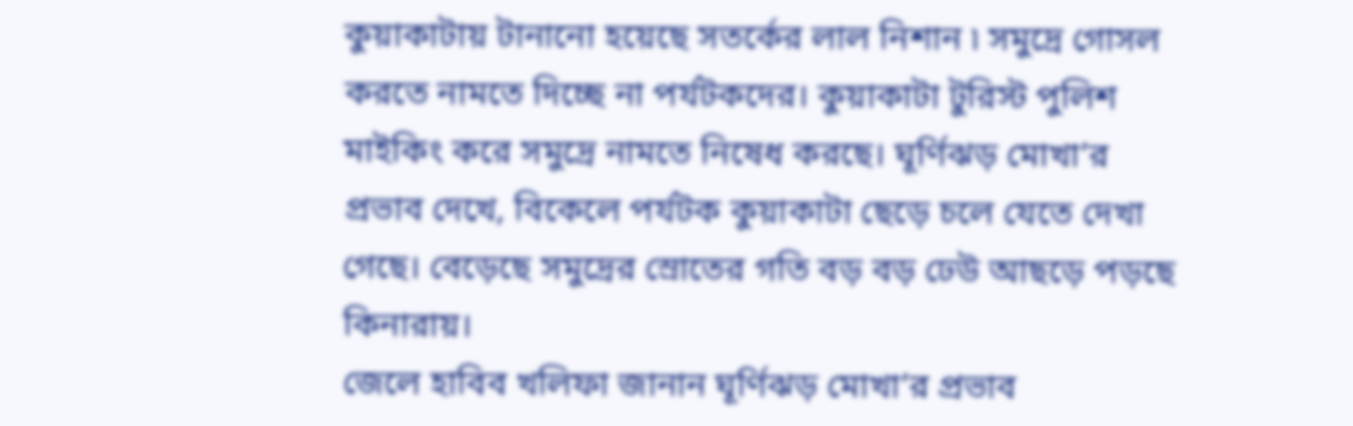কুয়াকাটায় টানানো হয়েছে সতর্কের লাল নিশান ৷ সমুদ্রে গোসল করতে নামতে দিচ্ছে না পর্যটকদের। কুয়াকাটা টুরিস্ট পুলিশ মাইকিং করে সমুদ্রে নামতে নিষেধ করছে। ঘূর্ণিঝড় মোখা’র প্রভাব দেখে, বিকেলে পর্যটক কুয়াকাটা ছেড়ে চলে যেতে দেখা গেছে। বেড়েছে সমুদ্রের স্রোতের গতি বড় বড় ঢেউ আছড়ে পড়ছে কিনারায়।
জেলে হাবিব খলিফা জানান ঘূর্ণিঝড় মোখা’র প্রভাব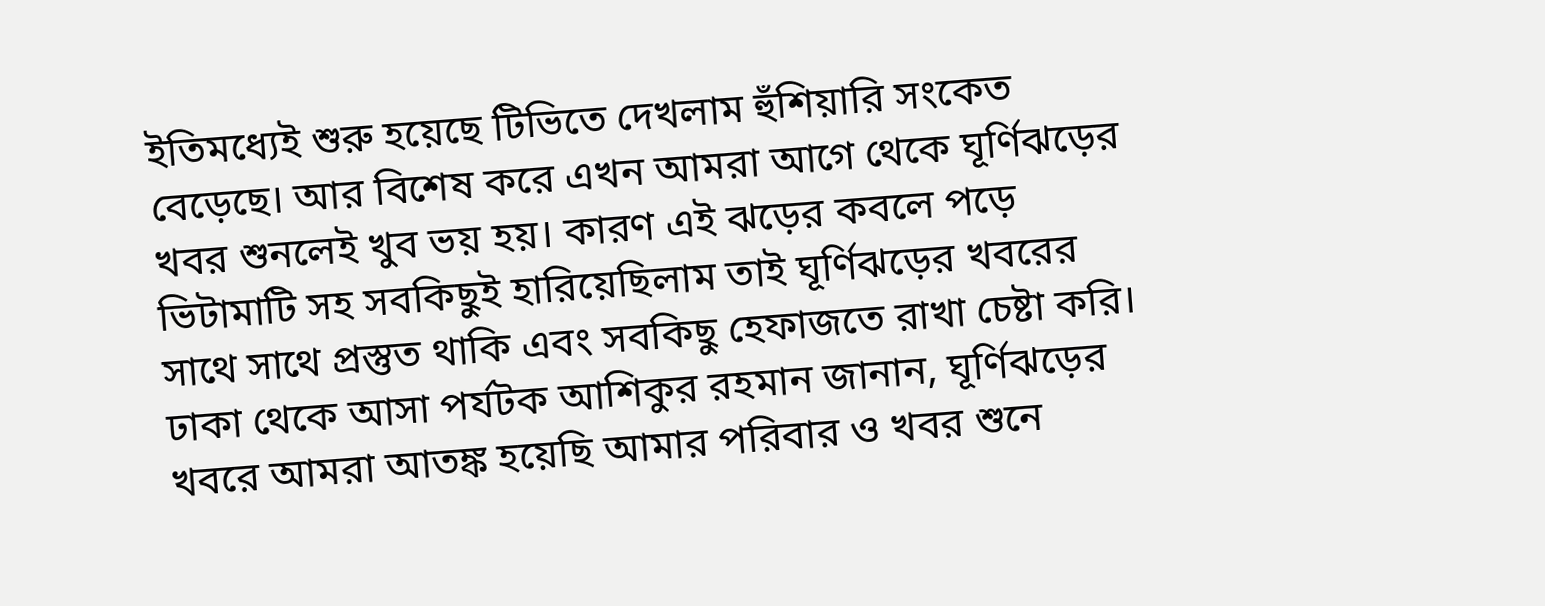ইতিমধ্যেই শুরু হয়েছে টিভিতে দেখলাম হুঁশিয়ারি সংকেত বেড়েছে। আর বিশেষ করে এখন আমরা আগে থেকে ঘূর্ণিঝড়ের খবর শুনলেই খুব ভয় হয়। কারণ এই ঝড়ের কবলে পড়ে ভিটামাটি সহ সবকিছুই হারিয়েছিলাম তাই ঘূর্ণিঝড়ের খবরের সাথে সাথে প্রস্তুত থাকি এবং সবকিছু হেফাজতে রাখা চেষ্টা করি।
ঢাকা থেকে আসা পর্যটক আশিকুর রহমান জানান, ঘূর্ণিঝড়ের খবরে আমরা আতঙ্ক হয়েছি আমার পরিবার ও খবর শুনে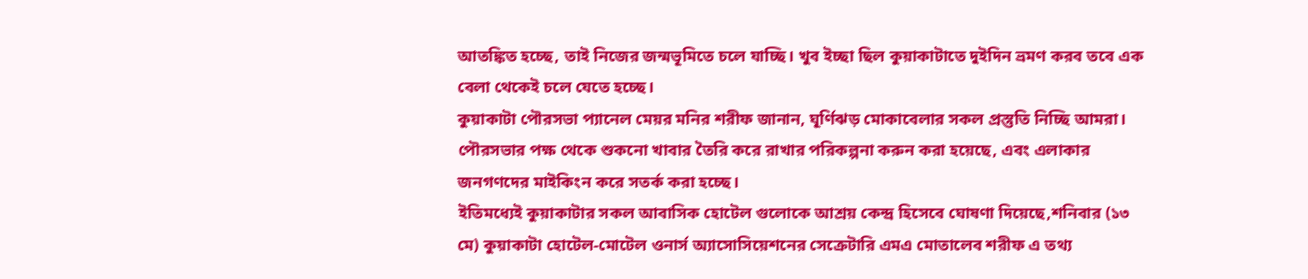আতঙ্কিত হচ্ছে, তাই নিজের জন্মভূমিতে চলে যাচ্ছি। খুব ইচ্ছা ছিল কুয়াকাটাতে দুইদিন ভ্রমণ করব তবে এক বেলা থেকেই চলে যেতে হচ্ছে।
কুয়াকাটা পৌরসভা প্যানেল মেয়র মনির শরীফ জানান, ঘূর্ণিঝড় মোকাবেলার সকল প্রস্তুতি নিচ্ছি আমরা। পৌরসভার পক্ষ থেকে শুকনো খাবার তৈরি করে রাখার পরিকল্পনা করুন করা হয়েছে, এবং এলাকার জনগণদের মাইকিংন করে সতর্ক করা হচ্ছে।
ইতিমধ্যেই কুয়াকাটার সকল আবাসিক হোটেল গুলোকে আশ্রয় কেন্দ্র হিসেবে ঘোষণা দিয়েছে,শনিবার (১৩ মে) কুয়াকাটা হোটেল-মোটেল ওনার্স অ্যাসোসিয়েশনের সেক্রেটারি এমএ মোতালেব শরীফ এ তথ্য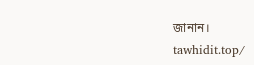জানান।
tawhidit.top/